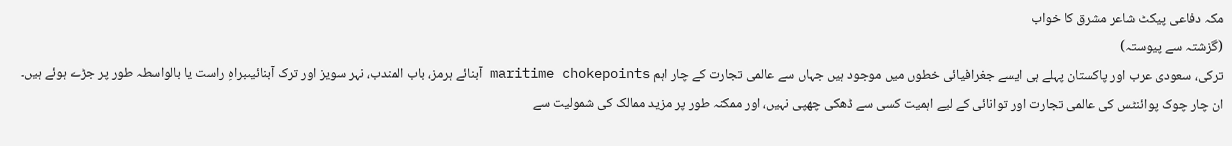مکہ دفاعی پیکٹ شاعر مشرق کا خواب
(گزشتہ سے پیوستہ)
ترکی، سعودی عرب اور پاکستان پہلے ہی ایسے جغرافیائی خطوں میں موجود ہیں جہاں سے عالمی تجارت کے چار اہم maritime chokepoints آبنائے ہرمز، باب المندب، نہر سویز اور ترک آبنائیںبراہِ راست یا بالواسطہ طور پر جڑے ہوئے ہیں۔ ان چار چوک پوائنٹس کی عالمی تجارت اور توانائی کے لیے اہمیت کسی سے ڈھکی چھپی نہیں، اور ممکنہ طور پر مزید ممالک کی شمولیت سے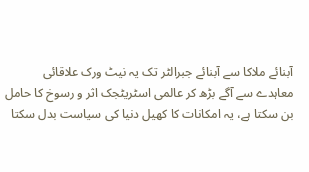آبنائے ملاکا سے آبنائے جبرالٹر تک یہ نیٹ ورک علاقائی معاہدے سے آگے بڑھ کر عالمی اسٹریٹجک اثر و رسوخ کا حامل بن سکتا ہے، یہ امکانات کا کھیل دنیا کی سیاست بدل سکتا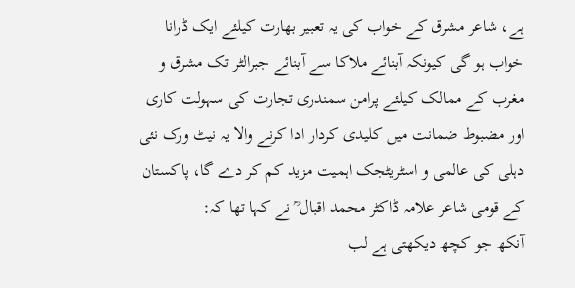ہے، شاعر مشرق کے خواب کی یہ تعبیر بھارت کیلئے ایک ڈرانا خواب ہو گی کیونکہ آبنائے ملاکا سے آبنائے جبرالٹر تک مشرق و مغرب کے ممالک کیلئے پرامن سمندری تجارت کی سہولت کاری اور مضبوط ضمانت میں کلیدی کردار ادا کرنے والا یہ نیٹ ورک نئی دہلی کی عالمی و اسٹریٹجک اہمیت مزید کم کر دے گا، پاکستان کے قومی شاعر علامہ ڈاکٹر محمد اقبال ؒ نے کہا تھا کہ:
آنکھ جو کچھ دیکھتی ہے لب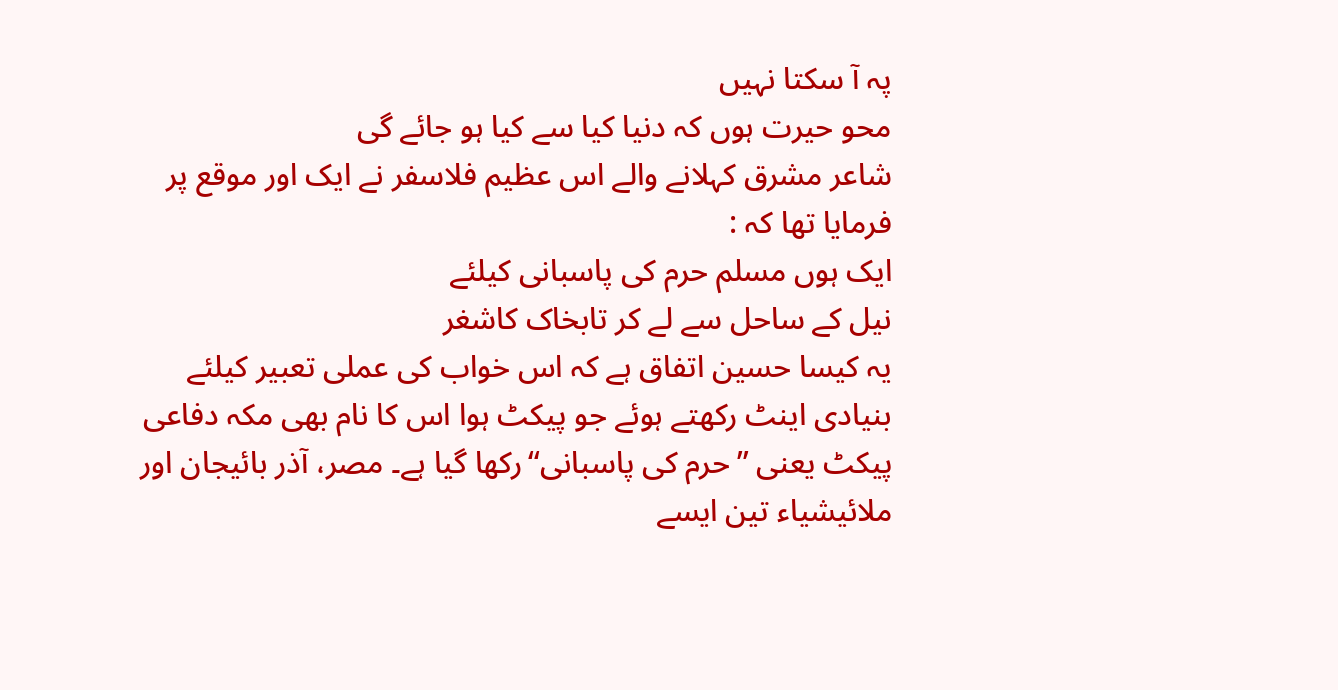پہ آ سکتا نہیں
محو حیرت ہوں کہ دنیا کیا سے کیا ہو جائے گی
شاعر مشرق کہلانے والے اس عظیم فلاسفر نے ایک اور موقع پر فرمایا تھا کہ :
ایک ہوں مسلم حرم کی پاسبانی کیلئے
نیل کے ساحل سے لے کر تابخاک کاشغر
یہ کیسا حسین اتفاق ہے کہ اس خواب کی عملی تعبیر کیلئے بنیادی اینٹ رکھتے ہوئے جو پیکٹ ہوا اس کا نام بھی مکہ دفاعی پیکٹ یعنی ’’حرم کی پاسبانی‘‘رکھا گیا ہے۔ مصر، آذر بائیجان اور ملائیشیاء تین ایسے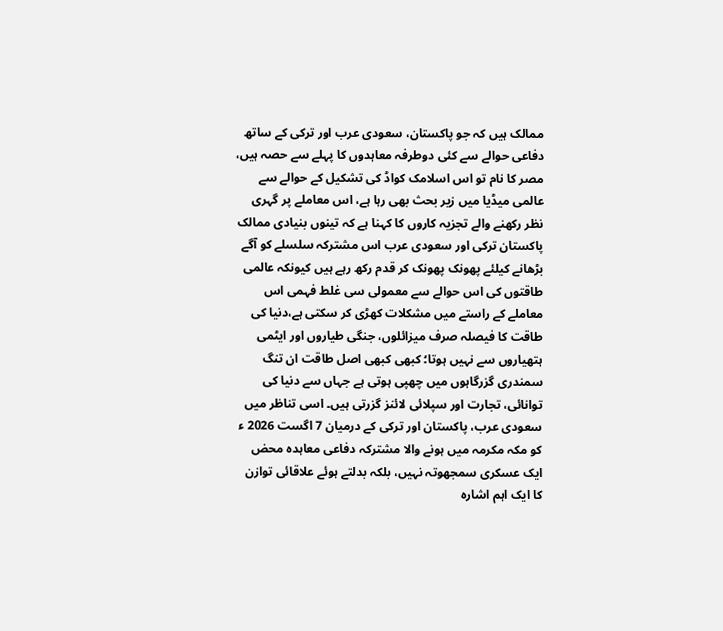ممالک ہیں کہ جو پاکستان، سعودی عرب اور ترکی کے ساتھ دفاعی حوالے سے کئی دوطرفہ معاہدوں کا پہلے سے حصہ ہیں، مصر کا نام تو اس اسلامک کواڈ کی تشکیل کے حوالے سے عالمی میڈیا میں زیر بحث بھی رہا ہے، اس معاملے پر گہری نظر رکھنے والے تجزیہ کاروں کا کہنا ہے کہ تینوں بنیادی ممالک پاکستان ترکی اور سعودی عرب اس مشترکہ سلسلے کو آگے بڑھانے کیلئے پھونک پھونک کر قدم رکھ رہے ہیں کیونکہ عالمی طاقتوں کی اس حوالے سے معمولی سی غلط فہمی اس معاملے کے راستے میں مشکلات کھڑی کر سکتی ہے،دنیا کی طاقت کا فیصلہ صرف میزائلوں، جنگی طیاروں اور ایٹمی ہتھیاروں سے نہیں ہوتا؛ کبھی کبھی اصل طاقت ان تنگ سمندری گزرگاہوں میں چھپی ہوتی ہے جہاں سے دنیا کی توانائی، تجارت اور سپلائی لائنز گزرتی ہیں۔ اسی تناظر میں سعودی عرب، پاکستان اور ترکی کے درمیان 7 اگست 2026 ء کو مکہ مکرمہ میں ہونے والا مشترکہ دفاعی معاہدہ محض ایک عسکری سمجھوتہ نہیں، بلکہ بدلتے ہوئے علاقائی توازن کا ایک اہم اشارہ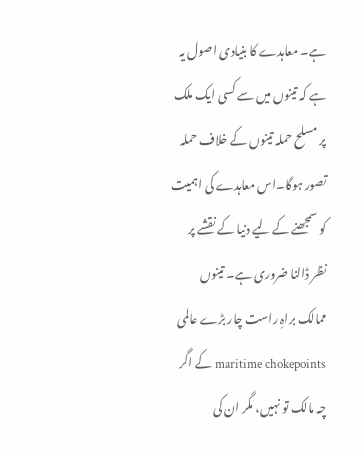ہے۔ معاہدے کا بنیادی اصول یہ ہے کہ تینوں میں سے کسی ایک ملک پر مسلح حملہ تینوں کے خلاف حملہ تصور ہوگا۔اس معاہدے کی اہمیت کو سمجھنے کے لیے دنیا کے نقشے پر نظر ڈالنا ضروری ہے۔ تینوں ممالک براہِ راست چار بڑے عالمی maritime chokepoints کے اگر چہ مالک تو نہیں، مگر ان کی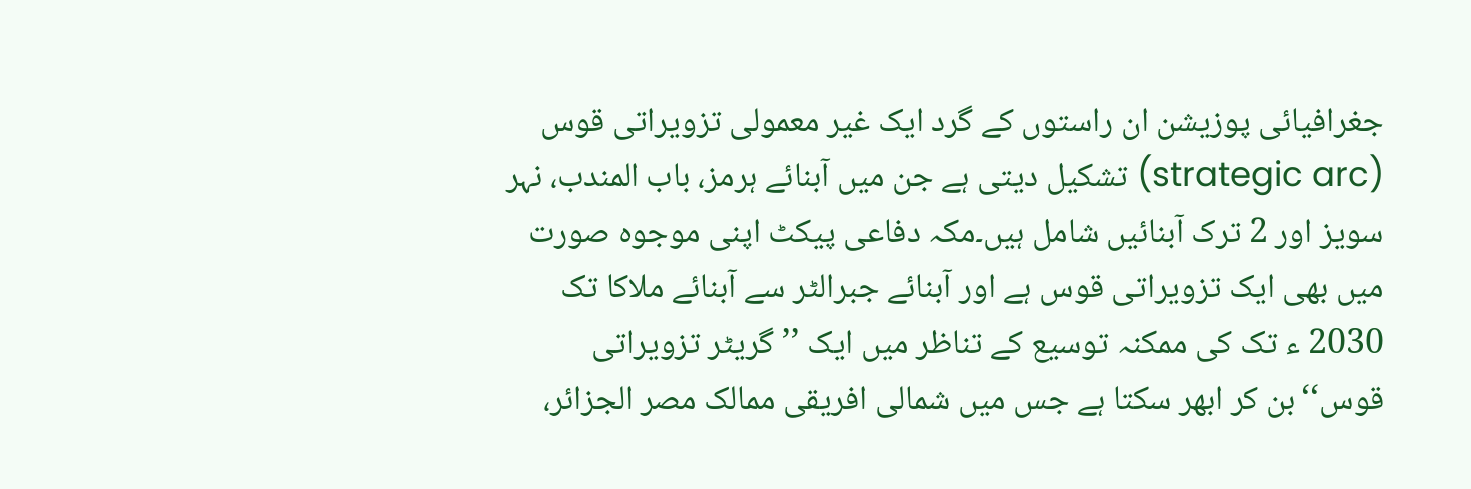جغرافیائی پوزیشن ان راستوں کے گرد ایک غیر معمولی تزویراتی قوس (strategic arc) تشکیل دیتی ہے جن میں آبنائے ہرمز، باب المندب، نہر سویز اور 2 ترک آبنائیں شامل ہیں۔مکہ دفاعی پیکٹ اپنی موجوہ صورت میں بھی ایک تزویراتی قوس ہے اور آبنائے جبرالٹر سے آبنائے ملاکا تک 2030 ء تک کی ممکنہ توسیع کے تناظر میں ایک ’’گریٹر تزویراتی قوس‘‘بن کر ابھر سکتا ہے جس میں شمالی افریقی ممالک مصر الجزائر،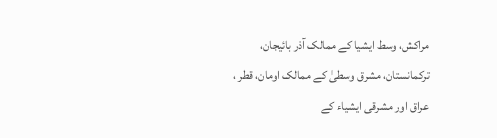مراکش، وسط ایشیا کے ممالک آذر بائیجان، ترکمانستان، مشرق وسطیٰ کے ممالک اومان، قطر ، عراق اور مشرقی ایشیاء کے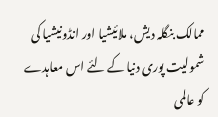ممالک بنگلہ دیش، ملائیشیا اور انڈونیشیا کی شمولیت پوری دنیا کے لئے اس معاہدے کو عالمی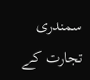سمندری تجارت کے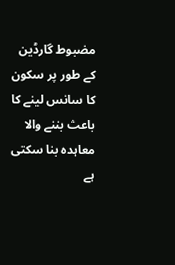مضبوط گارڈین کے طور پر سکون کا سانس لینے کا باعث بننے والا معاہدہ بنا سکتی ہے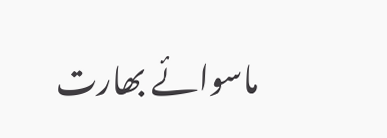ماسوائے بھارت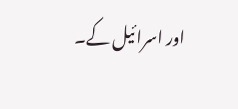اور اسرائیل کے۔